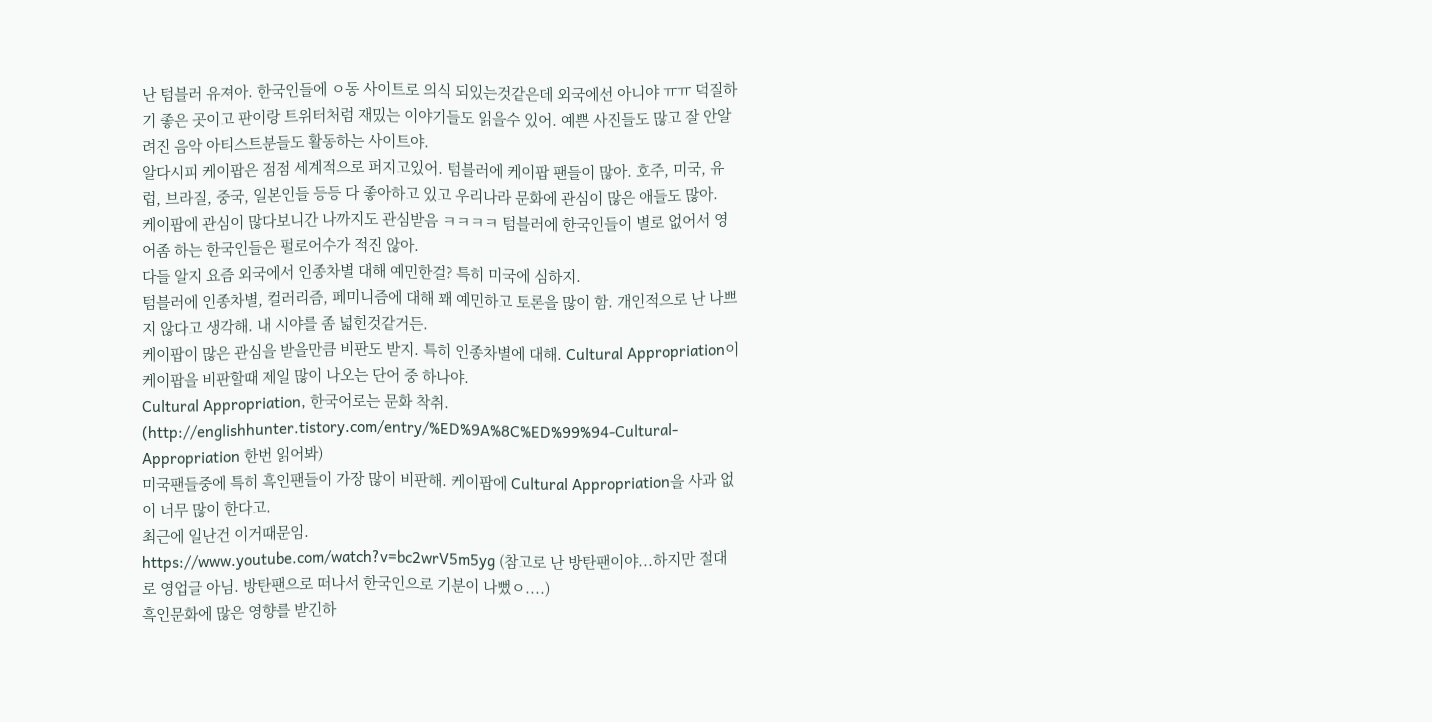난 텀블러 유져아. 한국인들에 ㅇ동 사이트로 의식 되있는것같은데 외국에선 아니야 ㅠㅠ 덕질하기 좋은 곳이고 판이랑 트위터처럼 재밌는 이야기들도 읽을수 있어. 예쁜 사진들도 많고 잘 안알려진 음악 아티스트분들도 활동하는 사이트야.
알다시피 케이팝은 점점 세계적으로 퍼지고있어. 텀블러에 케이팝 팬들이 많아. 호주, 미국, 유럽, 브라질, 중국, 일본인들 등등 다 좋아하고 있고 우리나라 문화에 관심이 많은 애들도 많아.
케이팝에 관심이 많다보니간 나까지도 관심받음 ㅋㅋㅋㅋ 텀블러에 한국인들이 별로 없어서 영어좀 하는 한국인들은 펄로어수가 적진 않아.
다들 알지 요즘 외국에서 인종차별 대해 예민한걸? 특히 미국에 심하지.
텀블러에 인종차별, 컬러리즘, 페미니즘에 대해 꽤 예민하고 토론을 많이 함. 개인적으로 난 나쁘지 않다고 생각해. 내 시야를 좀 넓힌것같거든.
케이팝이 많은 관심을 받을만큼 비판도 받지. 특히 인종차별에 대해. Cultural Appropriation이 케이팝을 비판할때 제일 많이 나오는 단어 중 하나야.
Cultural Appropriation, 한국어로는 문화 착취. (http://englishhunter.tistory.com/entry/%ED%9A%8C%ED%99%94-Cultural-Appropriation 한번 읽어봐)
미국팬들중에 특히 흑인팬들이 가장 많이 비판해. 케이팝에 Cultural Appropriation을 사과 없이 너무 많이 한다고.
최근에 일난건 이거때문임.
https://www.youtube.com/watch?v=bc2wrV5m5yg (참고로 난 방탄팬이야...하지만 절대로 영업글 아님. 방탄팬으로 떠나서 한국인으로 기분이 나뻤ㅇ....)
흑인문화에 많은 영향를 받긴하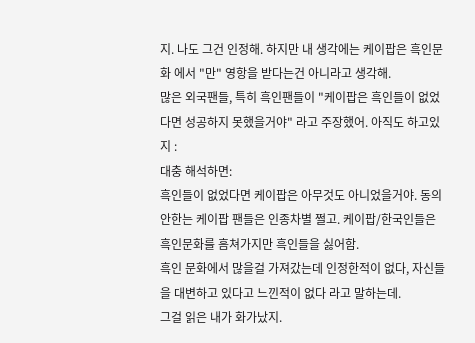지. 나도 그건 인정해. 하지만 내 생각에는 케이팝은 흑인문화 에서 "만" 영항을 받다는건 아니라고 생각해.
많은 외국팬들, 특히 흑인팬들이 "케이팝은 흑인들이 없었다면 성공하지 못했을거야" 라고 주장했어. 아직도 하고있지 :
대충 해석하면:
흑인들이 없었다면 케이팝은 아무것도 아니었을거야. 동의 안한는 케이팝 팬들은 인종차별 쩔고. 케이팝/한국인들은 흑인문화를 흠쳐가지만 흑인들을 싫어함.
흑인 문화에서 많을걸 가져갔는데 인정한적이 없다, 자신들을 대변하고 있다고 느낀적이 없다 라고 말하는데.
그걸 읽은 내가 화가났지.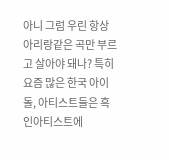아니 그럼 우린 항상 아리랑같은 곡만 부르고 살아야 돼나? 특히 요즘 많은 한국 아이돌, 아티스트들은 흑인아티스트에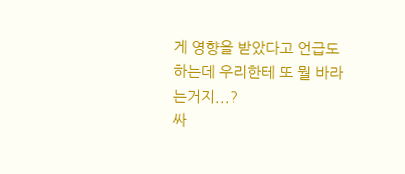게 영향을 받았다고 언급도 하는데 우리한테 또 뭘 바라는거지...?
싸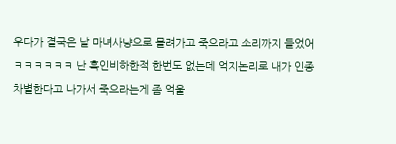우다가 결국은 날 마녀사냥으로 몰려가고 죽으라고 소리까지 들었어 ㅋㅋㅋㅋㅋㅋ 난 흑인비하한적 한번도 없는데 억지논리로 내가 인종차별한다고 나가서 죽으라는게 좀 억울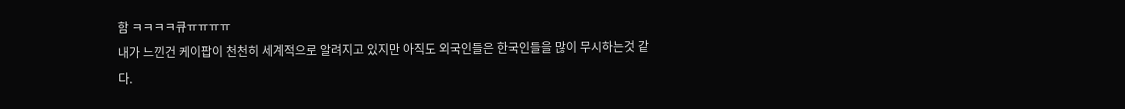함 ㅋㅋㅋㅋ큐ㅠㅠㅠㅠ
내가 느낀건 케이팝이 천천히 세계적으로 알려지고 있지만 아직도 외국인들은 한국인들을 많이 무시하는것 같다.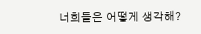너희들은 어떻게 생각해?